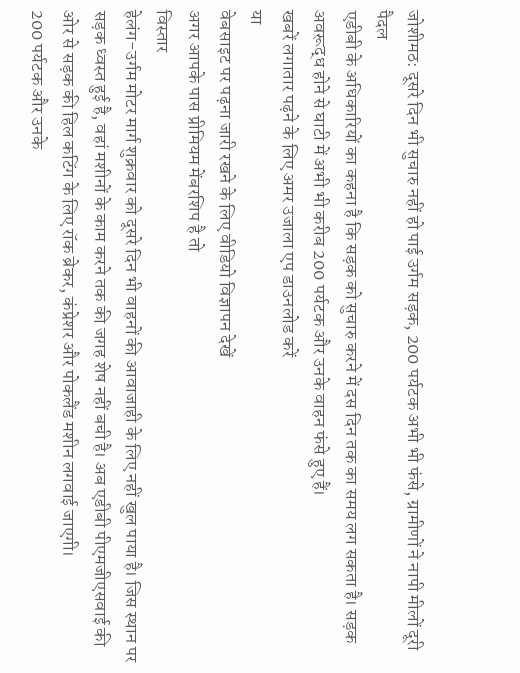जोशीमठ: दूसरे दिन भी सुचारु नहीं हो पाई उर्गम सड़क, 200 पर्यटक अभी भी फंसे, ग्रामीणों ने नापी मीलों दूरी पैदल
एडीबी के अधिकारियों का कहना है कि सड़क को सुचारु करने में दस दिन तक का समय लग सकता है। सड़क अवरूद्ध होने से घाटी में अभी भी करीब 200 पर्यटक और उनके वाहन फंसे हुए हैं।
खबरें लगातार पढ़ने के लिए अमर उजाला एप डाउनलोड करें
या
वेबसाइट पर पढ़ना जारी रखने के लिए वीडियो विज्ञापन देखें
अगर आपके पास प्रीमियम मेंबरशिप है तो
विस्तार
हेलंग-उर्गम मोटर मार्ग शुक्रवार को दूसरे दिन भी वाहनों की आवाजाही के लिए नहीं खुल पाया है। जिस स्थान पर सड़क ध्वस्त हुई है, वहां मशीनों के काम करने तक की जगह शेष नहीं बची है। अब एडीबी पीएमजीएसवाई की ओर से सड़क की हिल कटिंग के लिए रॉक ब्रेकर, कंप्रेशर और पोकलैंड मशीन लगवाई जाएगी।
200 पर्यटक और उनके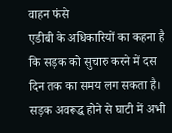वाहन फंसे
एडीबी के अधिकारियों का कहना है कि सड़क को सुचारु करने में दस दिन तक का समय लग सकता है। सड़क अवरूद्ध होने से घाटी में अभी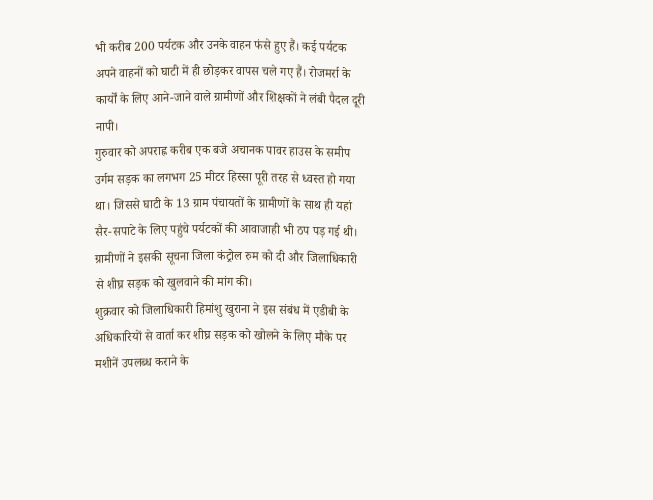भी करीब 200 पर्यटक और उनके वाहन फंसे हुए हैं। कई पर्यटक अपने वाहनों को घाटी में ही छोड़कर वापस चले गए हैं। रोजमर्रा के कार्यों के लिए आने-जाने वाले ग्रामीणों और शिक्षकों ने लंबी पैदल दूरी नापी।
गुरुवार को अपराह्न करीब एक बजे अचानक पावर हाउस के समीप उर्गम सड़क का लगभग 25 मीटर हिस्सा पूरी तरह से ध्वस्त हो गया था। जिससे घाटी के 13 ग्राम पंचायतों के ग्रामीणों के साथ ही यहां सैर-सपाटे के लिए पहुंचे पर्यटकों की आवाजाही भी ठप पड़ गई थी। ग्रामीणों ने इसकी सूचना जिला कंट्रोल रुम को दी और जिलाधिकारी से शीघ्र सड़क को खुलवाने की मांग की।
शुक्रवार को जिलाधिकारी हिमांशु खुराना ने इस संबंध में एडीबी के अधिकारियों से वार्ता कर शीघ्र सड़क को खोलने के लिए मौके पर मशीनें उपलब्ध कराने के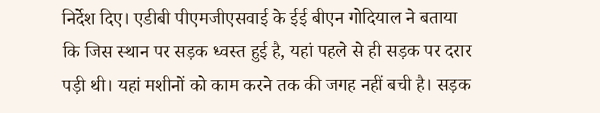निर्देश दिए। एडीबी पीएमजीएसवाई के ईई बीएन गोदियाल ने बताया कि जिस स्थान पर सड़क ध्वस्त हुई है, यहां पहले से ही सड़क पर दरार पड़ी थी। यहां मशीनों को काम करने तक की जगह नहीं बची है। सड़क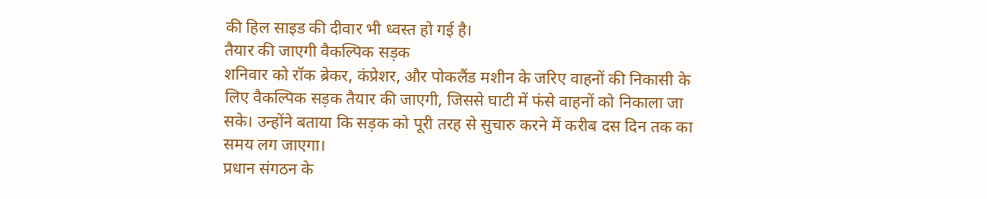की हिल साइड की दीवार भी ध्वस्त हो गई है।
तैयार की जाएगी वैकल्पिक सड़क
शनिवार को रॉक ब्रेकर, कंप्रेशर, और पोकलैंड मशीन के जरिए वाहनों की निकासी के लिए वैकल्पिक सड़क तैयार की जाएगी, जिससे घाटी में फंसे वाहनों को निकाला जा सके। उन्होंने बताया कि सड़क को पूरी तरह से सुचारु करने में करीब दस दिन तक का समय लग जाएगा।
प्रधान संगठन के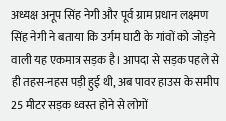अध्यक्ष अनूप सिंह नेगी और पूर्व ग्राम प्रधान लक्ष्मण सिंह नेगी ने बताया कि उर्गम घाटी के गांवों को जोड़ने वाली यह एकमात्र सड़क है। आपदा से सड़क पहले से ही तहस-नहस पड़ी हुई थी, अब पावर हाउस के समीप 25 मीटर सड़क ध्वस्त होने से लोगों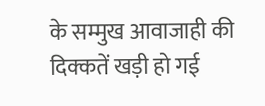के सम्मुख आवाजाही की दिक्कतें खड़ी हो गई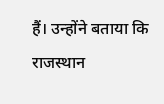हैं। उन्होंने बताया कि राजस्थान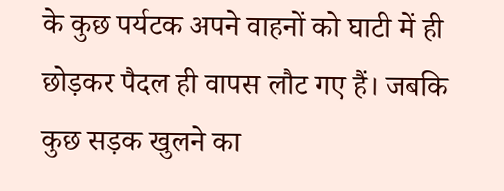के कुछ पर्यटक अपने वाहनों को घाटी में ही छोड़कर पैदल ही वापस लौट गए हैं। जबकि कुछ सड़क खुलने का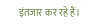इंतजार कर रहे हैं।